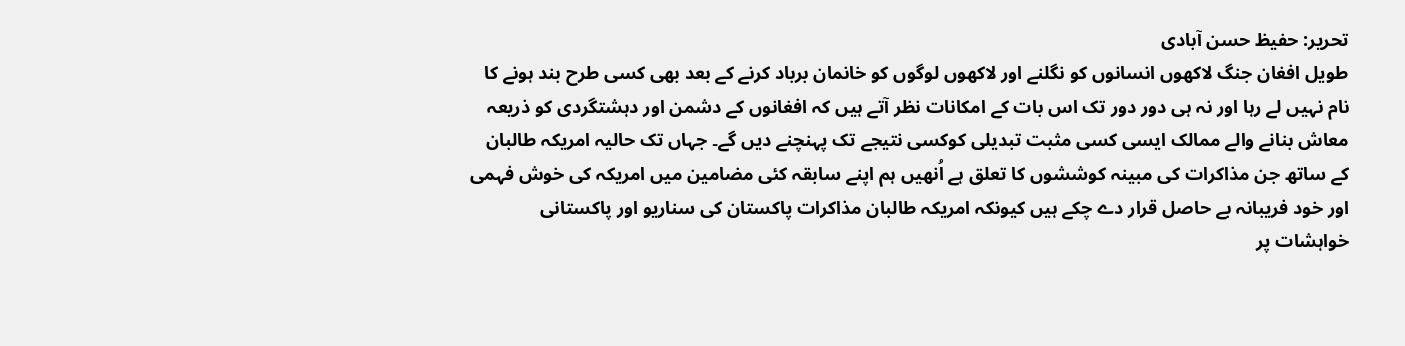تحریر: حفیظ حسن آبادی
طویل افغان جنگ لاکھوں انسانوں کو نگلنے اور لاکھوں لوگوں کو خانمان برباد کرنے کے بعد بھی کسی طرح بند ہونے کا نام نہیں لے رہا اور نہ ہی دور دور تک اس بات کے امکانات نظر آتے ہیں کہ افغانوں کے دشمن اور دہشتگردی کو ذریعہ معاش بنانے والے ممالک ایسی کسی مثبت تبدیلی کوکسی نتیجے تک پہنچنے دیں گے۔ جہاں تک حالیہ امریکہ طالبان کے ساتھ جن مذاکرات کی مبینہ کوششوں کا تعلق ہے اُنھیں ہم اپنے سابقہ کئی مضامین میں امریکہ کی خوش فہمی اور خود فریبانہ بے حاصل قرار دے چکے ہیں کیونکہ امریکہ طالبان مذاکرات پاکستان کی سناریو اور پاکستانی خواہشات پر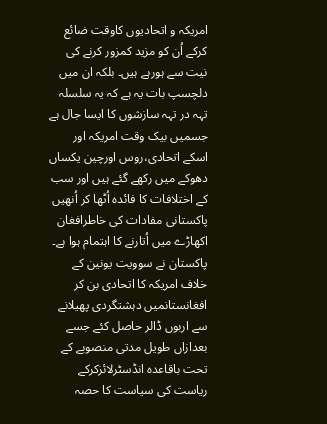امریکہ و اتحادیوں کاوقت ضائع کرکے اُن کو مزید کمزور کرنے کی نیت سے ہورہے ہیں۔ بلکہ ان میں دلچسپ بات یہ ہے کہ یہ سلسلہ تہہ در تہہ سازشوں کا ایسا جال ہے جسمیں بیک وقت امریکہ اور اسکے اتحادی،روس اورچین یکساں دھوکے میں رکھے گئے ہیں اور سب کے اختلافات کا فائدہ اُٹھا کر اُنھیں پاکستانی مفادات کی خاطرافغان اکھاڑے میں اُتارنے کا اہتمام ہوا ہے۔
پاکستان نے سوویت یونین کے خلاف امریکہ کا اتحادی بن کر افغانستانمیں دہشتگردی پھیلانے سے اربوں ڈالر حاصل کئے جسے بعدازاں طویل مدتی منصوبے کے تحت باقاعدہ انڈسٹرلائزکرکے ریاست کی سیاست کا حصہ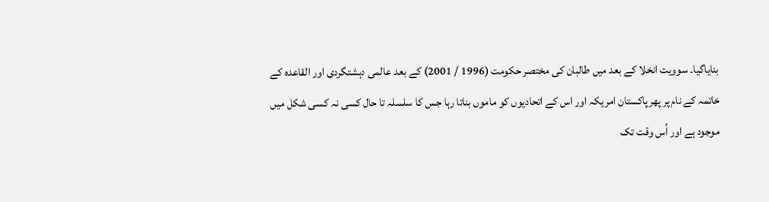بنایاگیا۔ سوویت انخلا کے بعد میں طالبان کی مختصر حکومت (1996 / 2001) کے بعد عالمی دہشتگردی اور القاعدہ کے خاتمہ کے نام پر پھرپاکستان امریکہ اور اس کے اتحادیوں کو ماموں بناتا رہا جس کا سلسلہ تا حال کسی نہ کسی شکل میں موجود ہے اور اُس وقت تک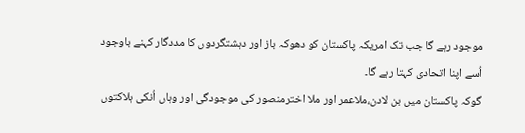موجود رہے گا جب تک امریکہ پاکستان کو دھوکہ باز اور دہشتگردوں کا مددگار کہنے باوجود اُسے اپنا اتحادی کہتا رہے گا۔
گوکہ پاکستان میں بن لادن،ملاعمر اور ملا اخترمنصور کی موجودگی اور وہاں اُنکی ہلاکتوں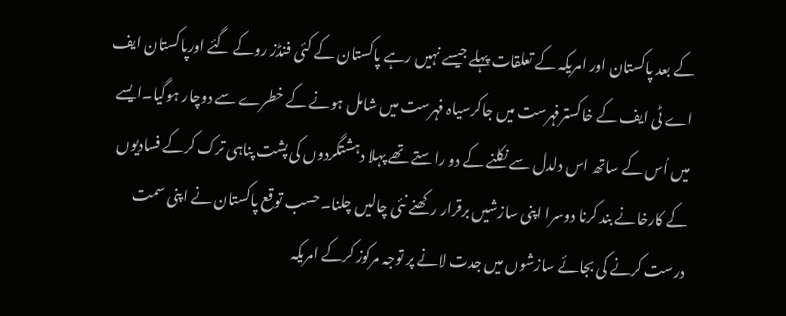کے بعد پاکستان اور امریکہ کے تعلقات پہلے جیسے نہیں رہے پاکستان کے کئی فنڈز روکے گئے اورپاکستان ایف اے ٹی ایف کے خاکسترفہرست میں جاکرسیاہ فہرست میں شامل ہونے کے خطرے سے دوچار ہوگیا۔ایسے میں اُس کے ساتھ اس دلدل سے نکلنے کے دو راستے تھے پہلا دہشتگردوں کی پشت پناہی ترک کرکے فسادیوں کے کارخانے بند کرنا دوسرا اپنی سازشیں برقرار رکھنے نئی چالیں چلنا۔حسب توقع پاکستان نے اپنی سمت درست کرنے کی بجائے سازشوں میں جدت لانے پر توجہ مرکوز کرکے امریکہ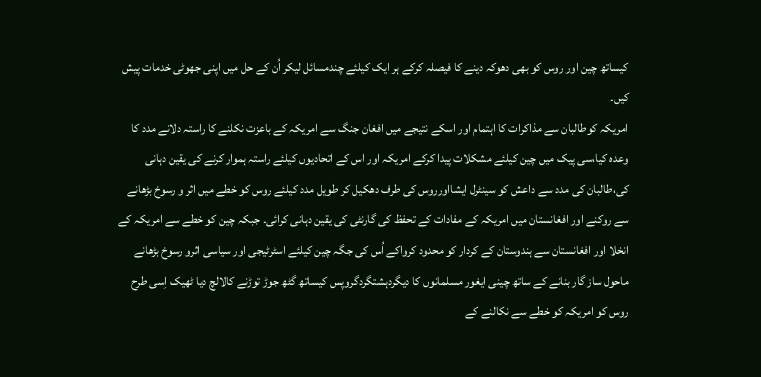کیساتھ چین اور روس کو بھی دھوکہ دینے کا فیصلہ کرکے ہر ایک کیلئے چندمسائل لیکر اُن کے حل میں اپنی جھوٹی خدمات پیش کیں۔
امریکہ کوطالبان سے مذاکرات کا اہتمام اور اسکے نتیجے میں افغان جنگ سے امریکہ کے باعزت نکلنے کا راستہ دلانے مدد کا وعدہ کیا،سی پیک میں چین کیلئے مشکلات پیدا کرکے امریکہ اور اس کے اتحادیوں کیلئے راستہ ہموار کرنے کی یقین دہانی کی،طالبان کی مدد سے داعش کو سینٹرل ایشااورروس کی طرف دھکیل کر طویل مدد کیلئے روس کو خطے میں اثر و رسوخ بڑھانے سے روکنے اور افغانستان میں امریکہ کے مفادات کے تحفظ کی گارنٹی کی یقین دہانی کرائی۔ جبکہ چین کو خطے سے امریکہ کے انخلا اور افغانستان سے ہندوستان کے کردار کو محدود کرواکے اُس کی جگہ چین کیلئے اسٹرٹیجی اور سیاسی اثرو رسوخ بڑھانے ماحول ساز گار بنانے کے ساتھ چینی ایغور مسلمانوں کا دیگردہشتگردگروپس کیساتھ گٹھ جوڑ توڑنے کالالچ دیا ٹھیک اِسی طرح روس کو امریکہ کو خطے سے نکالنے کے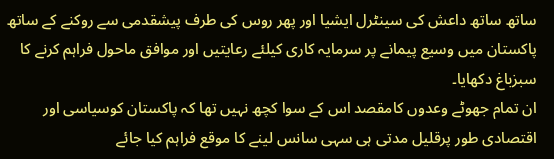ساتھ ساتھ داعش کی سینٹرل ایشیا اور پھر روس کی طرف پیشقدمی سے روکنے کے ساتھ پاکستان میں وسیع پیمانے پر سرمایہ کاری کیلئے رعایتیں اور موافق ماحول فراہم کرنے کا سبزباغ دکھایا۔
ان تمام جھوٹے وعدوں کامقصد اس کے سوا کچھ نہیں تھا کہ پاکستان کوسیاسی اور اقتصادی طور پرقلیل مدتی ہی سہی سانس لینے کا موقع فراہم کیا جائے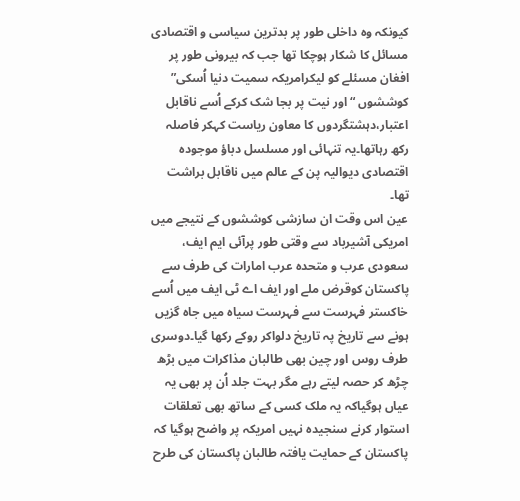کیونکہ وہ داخلی طور پر بدترین سیاسی و اقتصادی مسائل کا شکار ہوچکا تھا جب کہ بیرونی طور پر افغان مسئلے کو لیکرامریکہ سمیت دنیا اُسکی” کوششوں “اور نیت پر بجا شک کرکے اُسے ناقابل اعتبار،دہشتگردوں کا معاون ریاست کہکر فاصلہ رکھ رہاتھا۔یہ تنہائی اور مسلسل دباؤ موجودہ اقتصادی دیوالیہ پن کے عالم میں ناقابل براشت تھا۔
عین اس وقت ان سازشی کوششوں کے نتیجے میں امریکی آشیرباد سے وقتی طور پرآئی ایم ایف، سعودی عرب و متحدہ عرب امارات کی طرف سے پاکستان کوقرض ملے اور ایف اے ٹی ایف میں اُسے خاکستر فہرست سے فہرست سیاہ میں جاہ گزیں ہونے سے تاریخ پہ تاریخ دلواکر روکے رکھا گیا۔دوسری طرف روس اور چین بھی طالبان مذاکرات میں بڑھ چڑھ کر حصہ لیتے رہے مگر بہت جلد اُن پر بھی یہ عیاں ہوگیاکہ یہ ملک کسی کے ساتھ بھی تعلقات استوار کرنے سنجیدہ نہیں امریکہ پر واضح ہوگیا کہ پاکستان کے حمایت یافتہ طالبان پاکستان کی طرح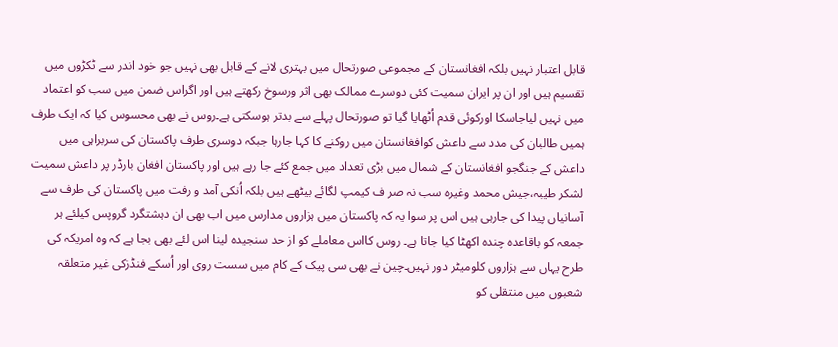قابل اعتبار نہیں بلکہ افغانستان کے مجموعی صورتحال میں بہتری لانے کے قابل بھی نہیں جو خود اندر سے ٹکڑوں میں تقسیم ہیں اور ان پر ایران سمیت کئی دوسرے ممالک بھی اثر ورسوخ رکھتے ہیں اور اگراس ضمن میں سب کو اعتماد میں نہیں لیاجاسکا اورکوئی قدم اُٹھایا گیا تو صورتحال پہلے سے بدتر ہوسکتی ہے۔روس نے بھی محسوس کیا کہ ایک طرف ہمیں طالبان کی مدد سے داعش کوافغانستان میں روکنے کا کہا جارہا جبکہ دوسری طرف پاکستان کی سربراہی میں داعش کے جنگجو افغانستان کے شمال میں بڑی تعداد میں جمع کئے جا رہے ہیں اور پاکستان افغان بارڈر پر داعش سمیت لشکر طیبہ،جیش محمد وغیرہ سب نہ صر ف کیمپ لگائے بیٹھے ہیں بلکہ اُنکی آمد و رفت میں پاکستان کی طرف سے آسانیاں پیدا کی جارہی ہیں اس پر سوا یہ کہ پاکستان میں ہزاروں مدارس میں اب بھی ان دہشتگرد گروپس کیلئے ہر جمعہ کو باقاعدہ چندہ اکھٹا کیا جاتا ہے۔ روس کااس معاملے کو از حد سنجیدہ لینا اس لئے بھی بجا ہے کہ وہ امریکہ کی طرح یہاں سے ہزاروں کلومیٹر دور نہیں۔چین نے بھی سی پیک کے کام میں سست روی اور اُسکے فنڈزکی غیر متعلقہ شعبوں میں منتقلی کو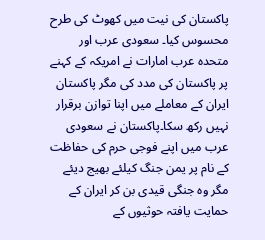پاکستان کی نیت میں کھوٹ کی طرح محسوس کیا۔ سعودی عرب اور متحدہ عرب امارات نے امریکہ کے کہنے پر پاکستان کی مدد کی مگر پاکستان ایران کے معاملے میں اپنا توازن برقرار نہیں رکھ سکا۔پاکستان نے سعودی عرب میں اپنے فوجی حرم کی حفاظت کے نام پر یمن جنگ کیلئے بھیج دیئے مگر وہ جنگی قیدی بن کر ایران کے حمایت یافتہ حوثیوں کے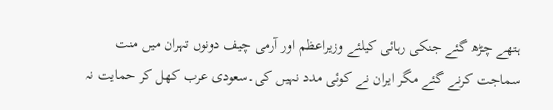ہتھے چڑھ گئے جنکی رہائی کیلئے وزیراعظم اور آرمی چیف دونوں تہران میں منت سماجت کرنے گئے مگر ایران نے کوئی مدد نہیں کی۔سعودی عرب کھل کر حمایت نہ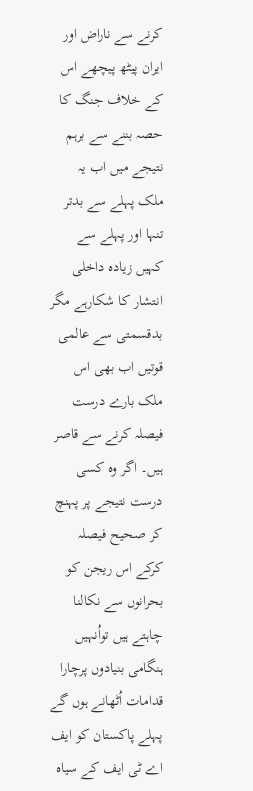کرنے سے ناراض اور ایران پیٹھ پیچھے اس کے خلاف جنگ کا حصہ بننے سے برہم نتیجے میں اب یہ ملک پہلے سے بدتر تنہا اور پہلے سے کہیں زیادہ داخلی انتشار کا شکارہے مگر بدقسمتی سے عالمی قوتیں اب بھی اس ملک بارے درست فیصلہ کرنے سے قاصر ہیں۔ اگر وہ کسی درست نتیجے پر پہنچ کر صحیح فیصلہ کرکے اس ریجن کو بحرانوں سے نکالنا چاہتے ہیں تواُنہیں ہنگامی بنیادوں پرچارا قدامات اُٹھانے ہوں گے پہلے پاکستان کو ایف اے ٹی ایف کے سیاہ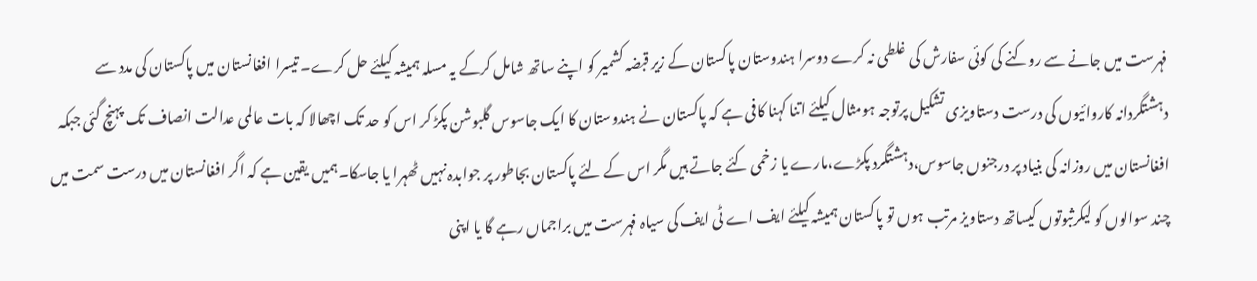فہرست میں جانے سے روکنے کی کوئی سفارش کی غلطی نہ کرے دوسرا ہندوستان پاکستان کے زیر قبضہ کشمیر کو اپنے ساتھ شامل کرکے یہ مسلہ ہمیشہ کیلئے حل کرے۔ تیسرا افغانستان میں پاکستان کی مدد سے دہشتگردانہ کاروائیوں کی درست دستاویزی تشکیل پرتوجہ ہومثال کیلئے اتنا کہنا کافی ہے کہ پاکستان نے ہندوستان کا ایک جاسوس گلبوشن پکڑ کر اس کو حد تک اچھالا کہ بات عالمی عدالت انصاف تک پہنچ گئی جبکہ افغانستان میں روزانہ کی بنیاد پر درجنوں جاسوس،دہشتگرد پکڑے،مارے یا زخمی کئے جاتے ہیں مگر اس کے لئے پاکستان بجاطور پر جوابدہ نہیں ٹھہرا یا جاسکا۔ہمیں یقین ہے کہ اگر افغانستان میں درست سمت میں چند سوالوں کو لیکرثبوتوں کیساتھ دستاویز مرتب ہوں تو پاکستان ہمیشہ کیلئے ایف اے ٹی ایف کی سیاہ فہرست میں براجماں رہے گا یا اپنی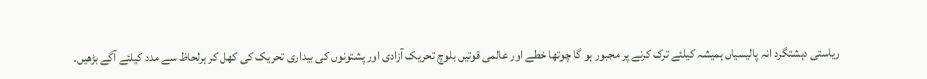ریاستی دہشتگرد انہ پالیسیاں ہمیشہ کیلئے ترک کرنے پر مجبور ہو گا چوتھا خطے اور عالمی قوتیں بلوچ تحریک آزادی اور پشتونوں کی بیداری تحریک کی کھل کر ہرلحاظ سے مدد کیلئے آگے بڑھیں۔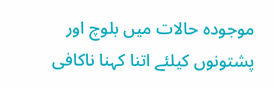موجودہ حالات میں بلوچ اور پشتونوں کیلئے اتنا کہنا ناکافی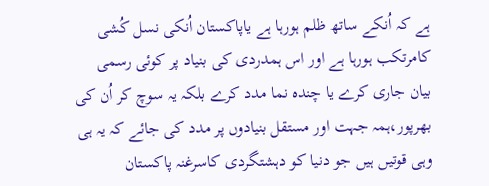ہے کہ اُنکے ساتھ ظلم ہورہا ہے یاپاکستان اُنکی نسل کُشی کامرتکب ہورہا ہے اور اس ہمدردی کی بنیاد پر کوئی رسمی بیان جاری کرے یا چندہ نما مدد کرے بلکہ یہ سوچ کر اُن کی بھرپور،ہمہ جہت اور مستقل بنیادوں پر مدد کی جائے کہ یہ ہی وہی قوتیں ہیں جو دنیا کو دہشتگردی کاسرغنہ پاکستان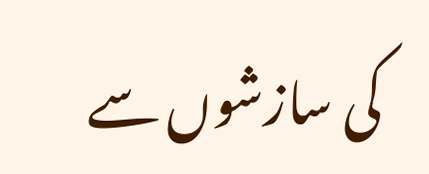کی سازشوں سے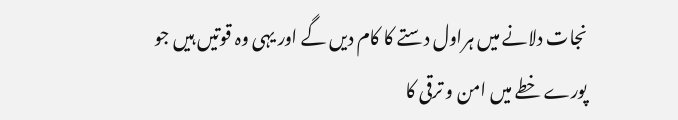نجات دلانے میں ہراول دستے کا کام دیں گے اور یہی وہ قوتیں ہیں جو پورے خطے میں امن و ترقی کا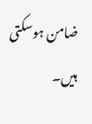ضامن ہوسکتی ہیں۔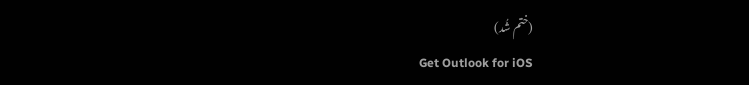(ختم شُد)
Get Outlook for iOS